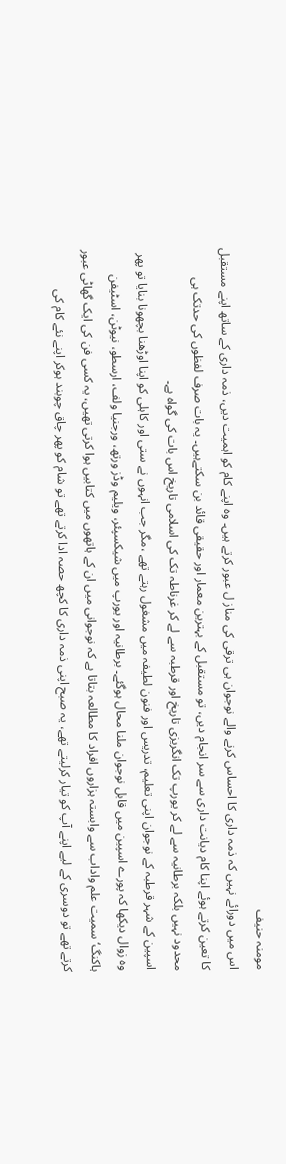مومنہ حنیف
اس میں دورائے نہیں کہ ذمہ داری کا احساس کرنے والے نوجوان ہی ترقی کی مناز ل عبور کرتے ہیں۔ وہ اپنے کام کو اہمیت دیں، ذمہ داری کے ساتھ اپنے مستقبل کا تعین کرتے ہوئے اپنا کام دیانت داری سے سر انجام دیں، تو مستقبل کے بہترین معمار اور حقیقی قائد بن سکتےہیں۔ یہ بات صرف لفظوں کی حدتک ہی محدود نہیں بلکہ برطانیہ سے لے کر یورپ تک انگریزی تاریخ اور قرطبہ سے لے کر غرناطہ تک کی اسلامی تاریخ اس بات کی گواہ ہے۔
اسپین کے شہر قرطبہ کے نوجوان اپنی تعلیم، تدریس اور فنون لطیفہ میں مشغول رہتے تھے ،مگر جب انہوں نے ستی اور کاہلی کو اپنا اوڑھنا بچھونا بنایا تو پھر وہ زوال دیکھا کہ پورے اسپین میں قابل نوجوان ملنا محال ہوگئے۔ برطانیہ اور یورپ میں شیکسپئر، ویلیم وڈز ورتھ، ورجنیا ولف، ارسطو، نیوٹن، اسٹیفن ہاکنگ‘ سمیت علم واداب سے وابستہ ہزاروں افراد کا مطالعہ بتاتا ہے کہ نوجوانی میں ان کے ہاتھوں میں کتابیں ہوا کرتی تھیں، یہ کسی فن کی ایک گھاٹی عبور کرتے تھے تو دوسری کے لیے اپنے آپ کو تیار کرلیتے تھے، یہ صبح اپنی ذمہ داری کا کچھ حصہ ادا کرتے تھے تو شام کو پھر چاق چوبند ہوکر اپنے نئے کام کی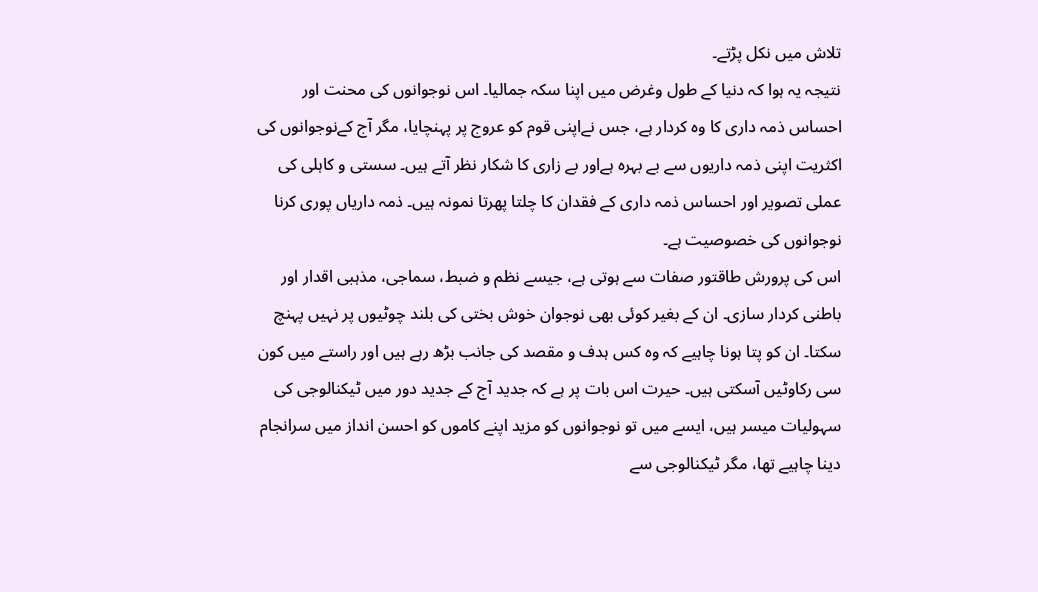تلاش میں نکل پڑتے۔
نتیجہ یہ ہوا کہ دنیا کے طول وغرض میں اپنا سکہ جمالیا۔ اس نوجوانوں کی محنت اور احساس ذمہ داری کا وہ کردار ہے، جس نےاپنی قوم کو عروج پر پہنچایا، مگر آج کےنوجوانوں کی اکثریت اپنی ذمہ داریوں سے بے بہرہ ہےاور بے زاری کا شکار نظر آتے ہیں۔ سستی و کاہلی کی عملی تصویر اور احساس ذمہ داری کے فقدان کا چلتا پھرتا نمونہ ہیں۔ ذمہ داریاں پوری کرنا نوجوانوں کی خصوصیت ہے۔
اس کی پرورش طاقتور صفات سے ہوتی ہے، جیسے نظم و ضبط، سماجی، مذہبی اقدار اور باطنی کردار سازی۔ ان کے بغیر کوئی بھی نوجوان خوش بختی کی بلند چوٹیوں پر نہیں پہنچ سکتا۔ ان کو پتا ہونا چاہیے کہ وہ کس ہدف و مقصد کی جانب بڑھ رہے ہیں اور راستے میں کون سی رکاوٹیں آسکتی ہیں۔ حیرت اس بات پر ہے کہ جدید آج کے جدید دور میں ٹیکنالوجی کی سہولیات میسر ہیں، ایسے میں تو نوجوانوں کو مزید اپنے کاموں کو احسن انداز میں سرانجام دینا چاہیے تھا، مگر ٹیکنالوجی سے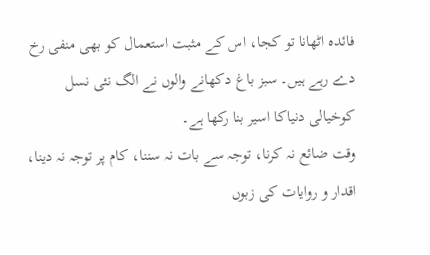فائدہ اٹھانا تو کجا، اس کے مثبت استعمال کو بھی منفی رخ دے رہے ہیں۔ سبز باغ دکھانے والوں نے الگ نئی نسل کوخیالی دنیاکا اسیر بنا رکھا ہے۔
وقت ضائع نہ کرنا، توجہ سے بات نہ سننا، کام پر توجہ نہ دینا، اقدار و روایات کی زبوں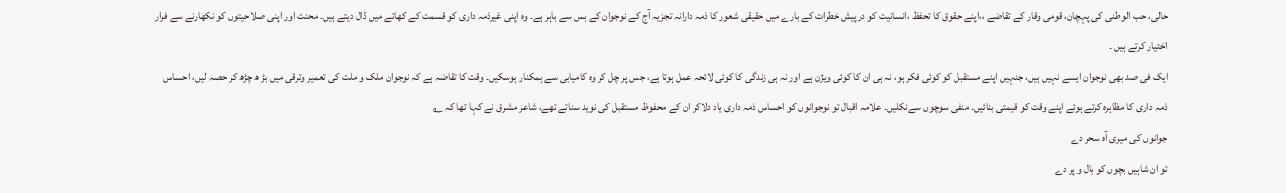حالی، حب الوطنی کی پہچان، قومی وقار کے تقاضے ،،اپنے حقوق کا تحفظ ،انسانیت کو درپیش خطرات کے بارے میں حقیقی شعور کا ذمہ دارانہ تجزیہ آج کے نوجوان کے بس سے باہر ہے۔ وہ اپنی غیرذمہ داری کو قسمت کے کھاتے میں ڈال دیتے ہیں۔ محنت اور اپنی صلاحیتوں کو نکھارنے سے فرار اختیار کرتے ہیں ۔
ایک فی صد بھی نوجوان ایسے نہیں ہیں، جنہیں اپنے مستقبل کو کوئی فکر ہو، نہ ہی ان کا کوئی ویژن ہے اور نہ ہی زندگی کا کوئی لائحہ عمل ہوتا ہے، جس پر چل کر وہ کامیابی سے ہمکنار ہوسکیں۔ وقت کا تقاضہ ہے کہ نوجوان ملک و ملت کی تعمیر وترقی میں بڑ ھ چڑھ کر حصہ لیں، احساس ذمہ داری کا مظاہرہ کرتے ہوئے اپنے وقت کو قیمتی بنائیں۔ منفی سوچوں سےنکلیں۔ علامہ اقبال تو نوجوانوں کو احساس ذمہ داری یاد دلاکر ان کے محفوظ مستقبل کی نوید سناتے تھے، شاعر مشرق نے کہا تھا کہ ؎
جوانوں کی میری آہ سحر دے
تو ان شاہیں بچوں کو بال و پر دے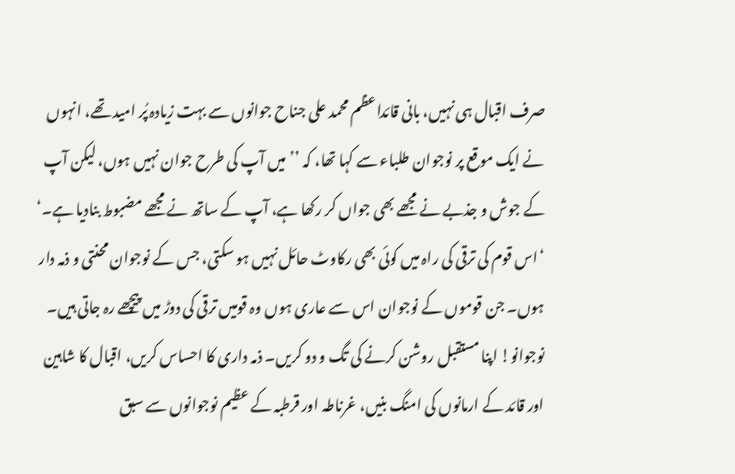صرف اقبال ہی نہیں، بانی قائداعظم محمد علی جناح جوانوں سے بہت زیادہ پُر امید تھے، انہوں نے ایک موقع پر نوجوان طلباء سے کہا تھا، کہ ’’میں آپ کی طرح جوان نہیں ہوں، لیکن آپ کے جوش و جذبے نے مجھے بھی جواں کر رکھا ہے، آپ کے ساتھ نے مجھے مضبوط بنادیا ہے۔‘ ‘اس قوم کی ترقی کی راہ میں کوئی بھی رکاوٹ حائل نہیں ہو سکتی، جس کے نوجوان محنتی و ذمہ دار ہوں۔ جن قوموں کے نوجوان اس سے عاری ہوں وہ قومیں ترقی کی دوڑ میں پیچھے رہ جاتی ہیں۔
نوجوانو! اپنا مستقبل روشن کرنے کی تگ و دو کریں۔ ذمہ داری کا احساس کریں، اقبال کا شاہین اور قائد کے ارمانوں کی امنگ بنیں، غرناطہ اور قرطبہ کے عظیم نوجوانوں سے سبق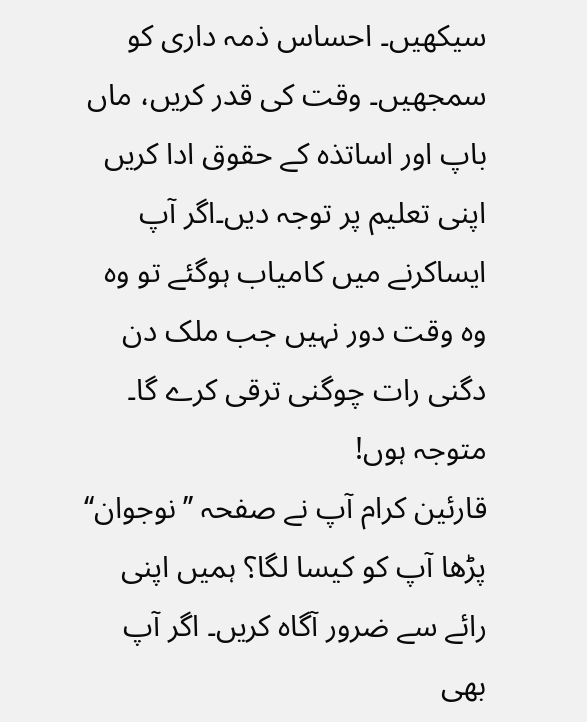سیکھیں۔ احساس ذمہ داری کو سمجھیں۔ وقت کی قدر کریں، ماں باپ اور اساتذہ کے حقوق ادا کریں اپنی تعلیم پر توجہ دیں۔اگر آپ ایساکرنے میں کامیاب ہوگئے تو وہ وہ وقت دور نہیں جب ملک دن دگنی رات چوگنی ترقی کرے گا۔
متوجہ ہوں!
قارئین کرام آپ نے صفحہ ’’نوجوان‘‘ پڑھا آپ کو کیسا لگا؟ ہمیں اپنی رائے سے ضرور آگاہ کریں۔ اگر آپ بھی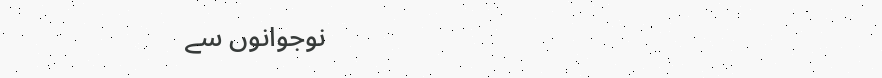نوجوانوں سے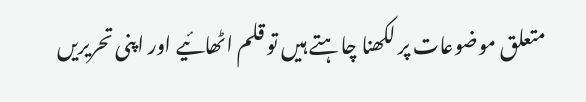متعلق موضوعات پر لکھنا چاہتے ہیں تو قلم اٹھائیے اور اپنی تحریریں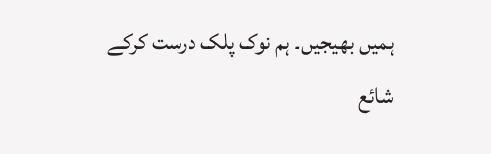ہمیں بھیجیں۔ ہم نوک پلک درست کرکے شائع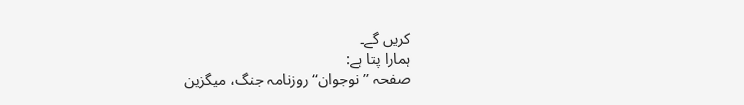کریں گے۔
ہمارا پتا ہے:
صفحہ ’’نوجوان‘‘ روزنامہ جنگ، میگزین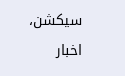سیکشن،
اخبار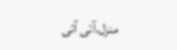منزل،آئی آئی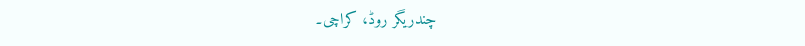چندریگر روڈ، کراچی۔